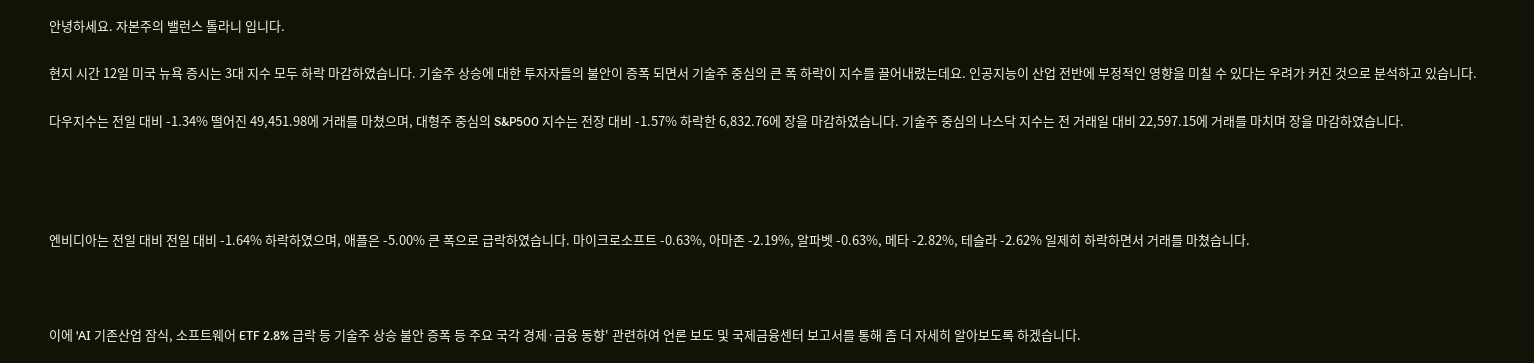안녕하세요. 자본주의 밸런스 톨라니 입니다.

현지 시간 12일 미국 뉴욕 증시는 3대 지수 모두 하락 마감하였습니다. 기술주 상승에 대한 투자자들의 불안이 증폭 되면서 기술주 중심의 큰 폭 하락이 지수를 끌어내렸는데요. 인공지능이 산업 전반에 부정적인 영향을 미칠 수 있다는 우려가 커진 것으로 분석하고 있습니다.

다우지수는 전일 대비 -1.34% 떨어진 49,451.98에 거래를 마쳤으며, 대형주 중심의 S&P500 지수는 전장 대비 -1.57% 하락한 6,832.76에 장을 마감하였습니다. 기술주 중심의 나스닥 지수는 전 거래일 대비 22,597.15에 거래를 마치며 장을 마감하였습니다.




엔비디아는 전일 대비 전일 대비 -1.64% 하락하였으며, 애플은 -5.00% 큰 폭으로 급락하였습니다. 마이크로소프트 -0.63%, 아마존 -2.19%, 알파벳 -0.63%, 메타 -2.82%, 테슬라 -2.62% 일제히 하락하면서 거래를 마쳤습니다.



이에 'AI 기존산업 잠식, 소프트웨어 ETF 2.8% 급락 등 기술주 상승 불안 증폭 등 주요 국각 경제·금융 동향' 관련하여 언론 보도 및 국제금융센터 보고서를 통해 좀 더 자세히 알아보도록 하겠습니다.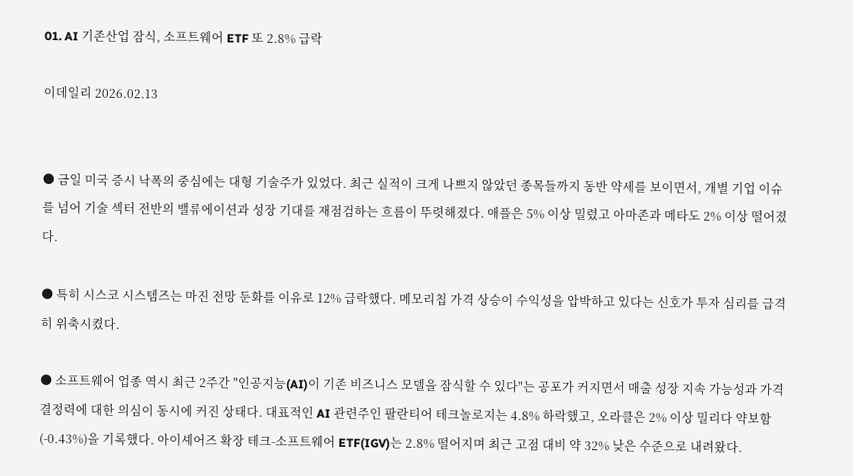01. AI 기존산업 잠식, 소프트웨어 ETF 또 2.8% 급락

이데일리 2026.02.13


● 금일 미국 증시 낙폭의 중심에는 대형 기술주가 있었다. 최근 실적이 크게 나쁘지 않았던 종목들까지 동반 약세를 보이면서, 개별 기업 이슈를 넘어 기술 섹터 전반의 밸류에이션과 성장 기대를 재점검하는 흐름이 뚜렷해졌다. 애플은 5% 이상 밀렸고 아마존과 메타도 2% 이상 떨어졌다.

● 특히 시스코 시스템즈는 마진 전망 둔화를 이유로 12% 급락했다. 메모리칩 가격 상승이 수익성을 압박하고 있다는 신호가 투자 심리를 급격히 위축시켰다.

● 소프트웨어 업종 역시 최근 2주간 "인공지능(AI)이 기존 비즈니스 모델을 잠식할 수 있다"는 공포가 커지면서 매출 성장 지속 가능성과 가격 결정력에 대한 의심이 동시에 커진 상태다. 대표적인 AI 관련주인 팔란티어 테크놀로지는 4.8% 하락했고, 오라클은 2% 이상 밀리다 약보함(-0.43%)을 기록했다. 아이셰어즈 확장 테크-소프트웨어 ETF(IGV)는 2.8% 떨어지며 최근 고점 대비 약 32% 낮은 수준으로 내려왔다.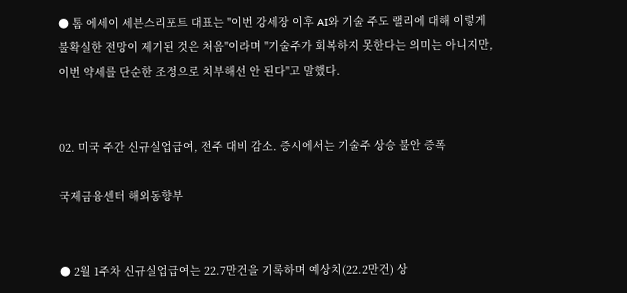● 톰 에세이 세븐스리포트 대표는 "이번 강세장 이후 AI와 기술 주도 랠리에 대해 이렇게 불확실한 전망이 제기된 것은 처음"이라며 "기술주가 회복하지 못한다는 의미는 아니지만, 이번 약세를 단순한 조정으로 치부해선 안 된다"고 말했다.


02. 미국 주간 신규실업급여, 전주 대비 감소. 증시에서는 기술주 상승 불안 증폭

국제금융센터 해외동향부


● 2월 1주차 신규실업급여는 22.7만건을 기록하며 예상치(22.2만건) 상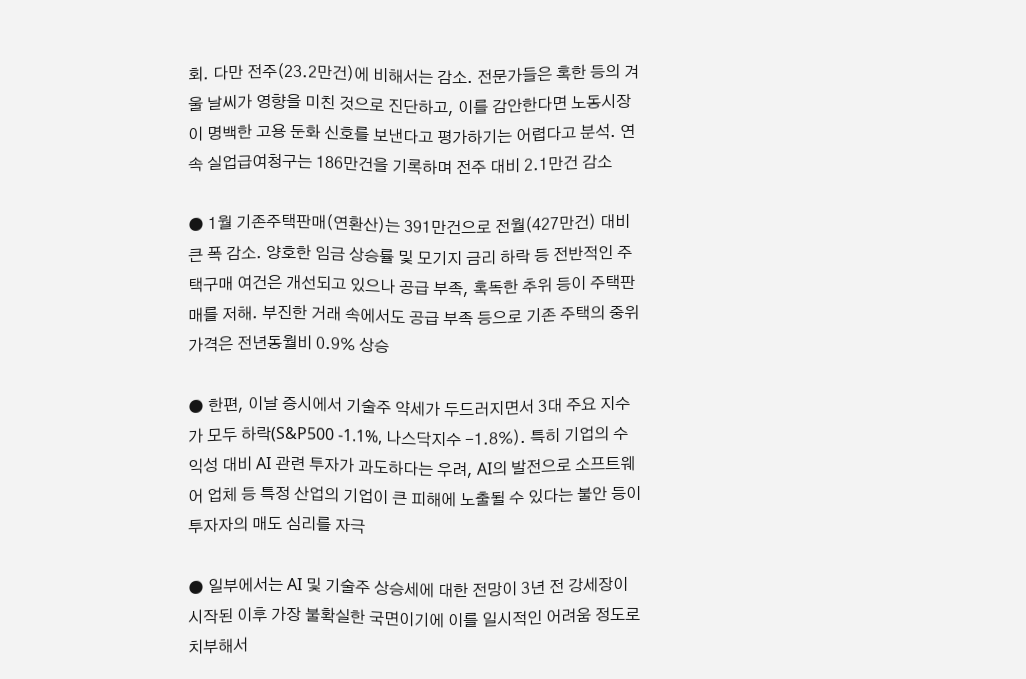회. 다만 전주(23.2만건)에 비해서는 감소. 전문가들은 혹한 등의 겨울 날씨가 영향을 미친 것으로 진단하고, 이를 감안한다면 노동시장이 명백한 고용 둔화 신호를 보낸다고 평가하기는 어렵다고 분석. 연속 실업급여청구는 186만건을 기록하며 전주 대비 2.1만건 감소

● 1월 기존주택판매(연환산)는 391만건으로 전월(427만건) 대비 큰 폭 감소. 양호한 임금 상승률 및 모기지 금리 하락 등 전반적인 주택구매 여건은 개선되고 있으나 공급 부족, 혹독한 추위 등이 주택판매를 저해. 부진한 거래 속에서도 공급 부족 등으로 기존 주택의 중위 가격은 전년동월비 0.9% 상승

● 한편, 이날 증시에서 기술주 약세가 두드러지면서 3대 주요 지수가 모두 하락(S&P500 -1.1%, 나스닥지수 -1.8%). 특히 기업의 수익성 대비 AI 관련 투자가 과도하다는 우려, AI의 발전으로 소프트웨어 업체 등 특정 산업의 기업이 큰 피해에 노출될 수 있다는 불안 등이 투자자의 매도 심리를 자극

● 일부에서는 AI 및 기술주 상승세에 대한 전망이 3년 전 강세장이 시작된 이후 가장 불확실한 국면이기에 이를 일시적인 어려움 정도로 치부해서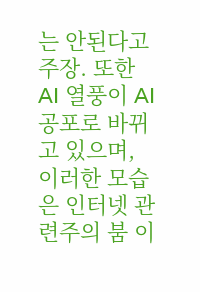는 안된다고 주장. 또한 AI 열풍이 AI 공포로 바뀌고 있으며, 이러한 모습은 인터넷 관련주의 붐 이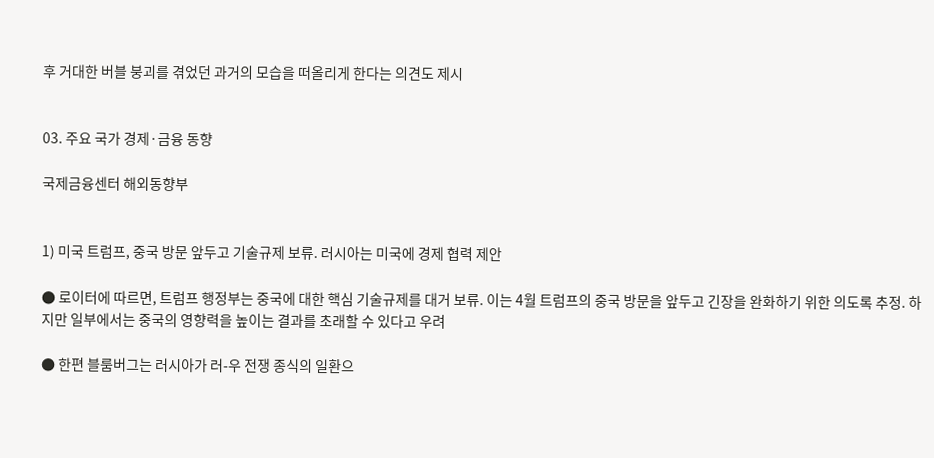후 거대한 버블 붕괴를 겪었던 과거의 모습을 떠올리게 한다는 의견도 제시


03. 주요 국가 경제·금융 동향

국제금융센터 해외동향부


1) 미국 트럼프, 중국 방문 앞두고 기술규제 보류. 러시아는 미국에 경제 협력 제안

● 로이터에 따르면, 트럼프 행정부는 중국에 대한 핵심 기술규제를 대거 보류. 이는 4월 트럼프의 중국 방문을 앞두고 긴장을 완화하기 위한 의도록 추정. 하지만 일부에서는 중국의 영향력을 높이는 결과를 초래할 수 있다고 우려

● 한편 블룸버그는 러시아가 러-우 전쟁 종식의 일환으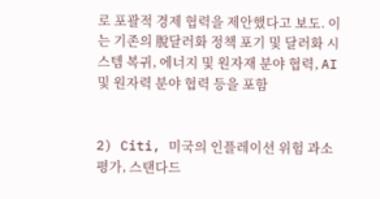로 포괄적 경제 협력을 제안했다고 보도. 이는 기존의 脫달러화 정책 포기 및 달러화 시스템 복귀, 에너지 및 원자재 분야 협력, AI 및 원자력 분야 협력 등을 포함


2) Citi, 미국의 인플레이션 위험 과소 평가, 스탠다드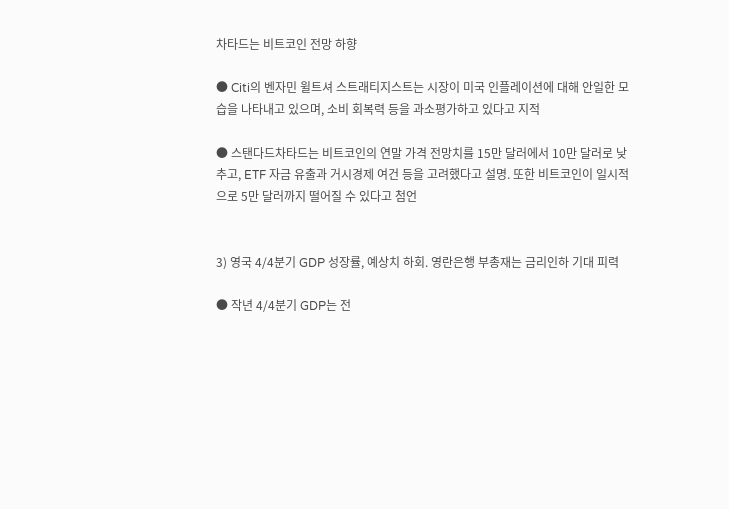차타드는 비트코인 전망 하향

● Citi의 벤자민 윌트셔 스트래티지스트는 시장이 미국 인플레이션에 대해 안일한 모습을 나타내고 있으며, 소비 회복력 등을 과소평가하고 있다고 지적

● 스탠다드차타드는 비트코인의 연말 가격 전망치를 15만 달러에서 10만 달러로 낮추고, ETF 자금 유출과 거시경제 여건 등을 고려했다고 설명. 또한 비트코인이 일시적으로 5만 달러까지 떨어질 수 있다고 첨언


3) 영국 4/4분기 GDP 성장률, 예상치 하회. 영란은행 부총재는 금리인하 기대 피력

● 작년 4/4분기 GDP는 전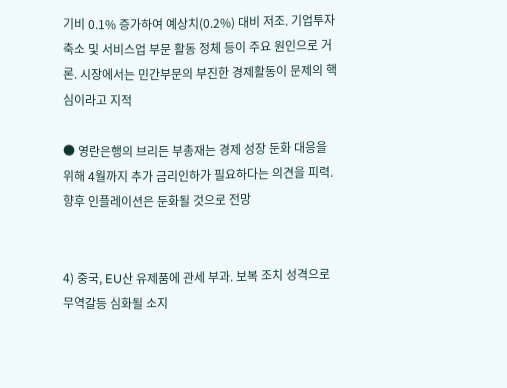기비 0.1% 증가하여 예상치(0.2%) 대비 저조. 기업투자 축소 및 서비스업 부문 활동 정체 등이 주요 원인으로 거론. 시장에서는 민간부문의 부진한 경제활동이 문제의 핵심이라고 지적

● 영란은행의 브리든 부총재는 경제 성장 둔화 대응을 위해 4월까지 추가 금리인하가 필요하다는 의견을 피력. 향후 인플레이션은 둔화될 것으로 전망


4) 중국, EU산 유제품에 관세 부과. 보복 조치 성격으로 무역갈등 심화될 소지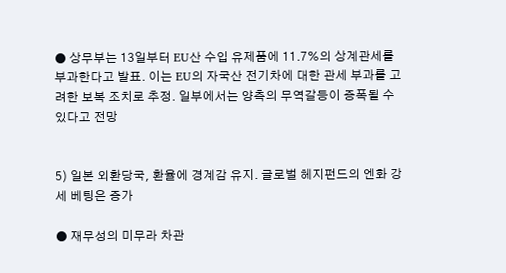● 상무부는 13일부터 EU산 수입 유제품에 11.7%의 상계관세를 부과한다고 발표. 이는 EU의 자국산 전기차에 대한 관세 부과를 고려한 보복 조치로 추정. 일부에서는 양측의 무역갈등이 증폭될 수 있다고 전망


5) 일본 외환당국, 환율에 경계감 유지. 글로벌 헤지펀드의 엔화 강세 베팅은 증가

● 재무성의 미무라 차관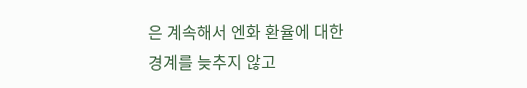은 계속해서 엔화 환율에 대한 경계를 늦추지 않고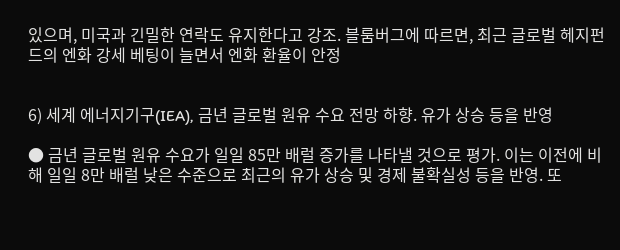있으며, 미국과 긴밀한 연락도 유지한다고 강조. 블룸버그에 따르면, 최근 글로벌 헤지펀드의 엔화 강세 베팅이 늘면서 엔화 환율이 안정


6) 세계 에너지기구(IEA), 금년 글로벌 원유 수요 전망 하향. 유가 상승 등을 반영

● 금년 글로벌 원유 수요가 일일 85만 배럴 증가를 나타낼 것으로 평가. 이는 이전에 비해 일일 8만 배럴 낮은 수준으로 최근의 유가 상승 및 경제 불확실성 등을 반영. 또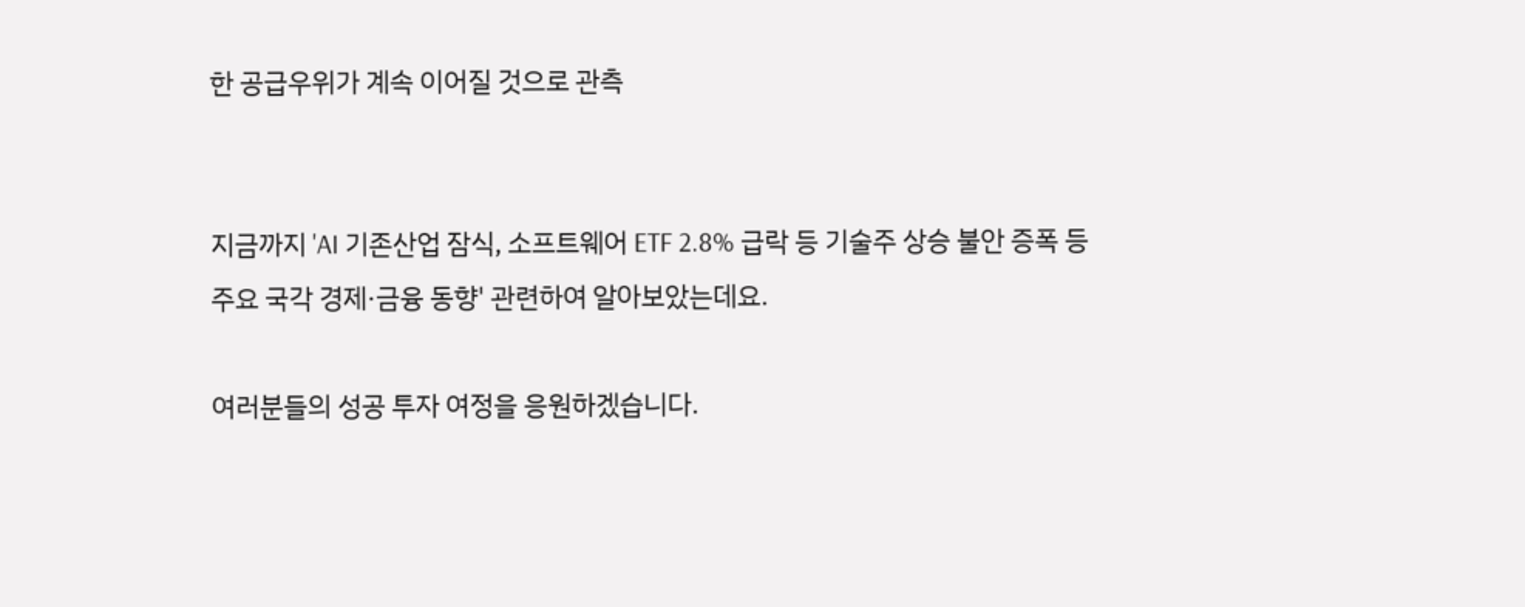한 공급우위가 계속 이어질 것으로 관측


지금까지 'AI 기존산업 잠식, 소프트웨어 ETF 2.8% 급락 등 기술주 상승 불안 증폭 등 주요 국각 경제·금융 동향' 관련하여 알아보았는데요.

여러분들의 성공 투자 여정을 응원하겠습니다.